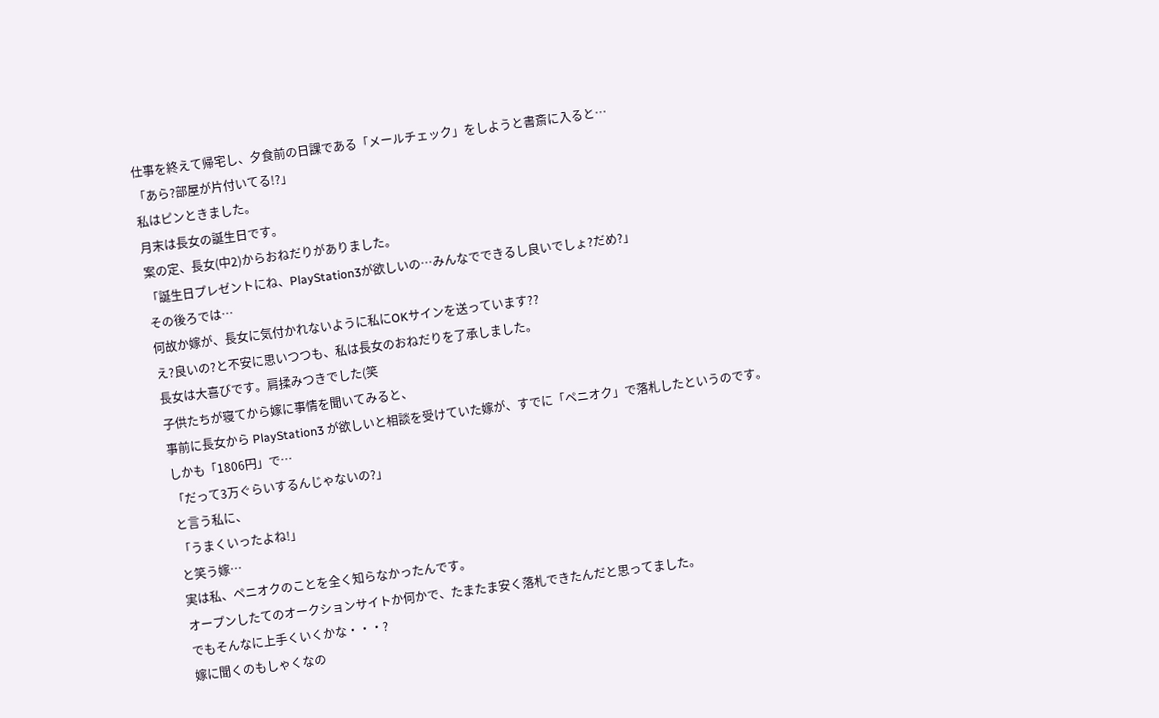仕事を終えて帰宅し、夕食前の日課である「メールチェック」をしようと書斎に入ると…
「あら?部屋が片付いてる!?」
私はピンときました。
月末は長女の誕生日です。
案の定、長女(中2)からおねだりがありました。
「誕生日プレゼントにね、PlayStation3が欲しいの…みんなでできるし良いでしょ?だめ?」
その後ろでは…
何故か嫁が、長女に気付かれないように私にOKサインを送っています??
え?良いの?と不安に思いつつも、私は長女のおねだりを了承しました。
長女は大喜びです。肩揉みつきでした(笑
子供たちが寝てから嫁に事情を聞いてみると、
事前に長女から PlayStation3 が欲しいと相談を受けていた嫁が、すでに「ペニオク」で落札したというのです。
しかも「1806円」で…
「だって3万ぐらいするんじゃないの?」
と言う私に、
「うまくいったよね!」
と笑う嫁…
実は私、ペニオクのことを全く知らなかったんです。
オープンしたてのオークションサイトか何かで、たまたま安く落札できたんだと思ってました。
でもそんなに上手くいくかな・・・?
嫁に聞くのもしゃくなの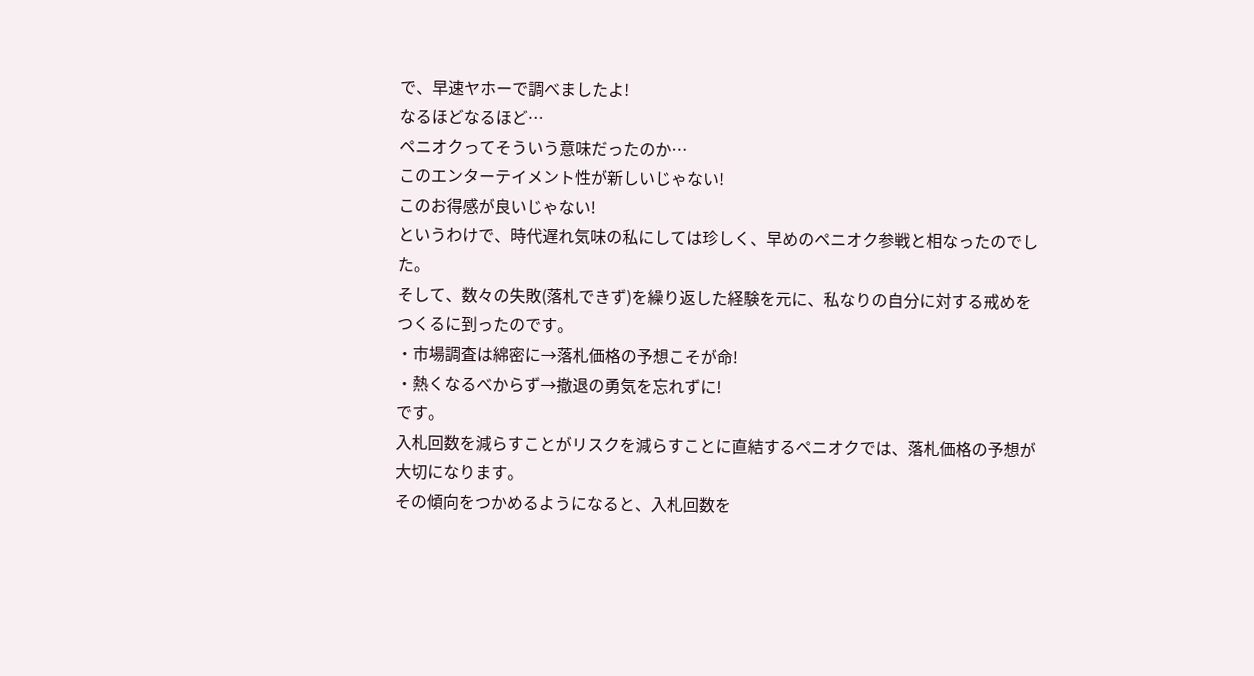で、早速ヤホーで調べましたよ!
なるほどなるほど…
ペニオクってそういう意味だったのか…
このエンターテイメント性が新しいじゃない!
このお得感が良いじゃない!
というわけで、時代遅れ気味の私にしては珍しく、早めのペニオク参戦と相なったのでした。
そして、数々の失敗(落札できず)を繰り返した経験を元に、私なりの自分に対する戒めをつくるに到ったのです。
・市場調査は綿密に→落札価格の予想こそが命!
・熱くなるべからず→撤退の勇気を忘れずに!
です。
入札回数を減らすことがリスクを減らすことに直結するペニオクでは、落札価格の予想が大切になります。
その傾向をつかめるようになると、入札回数を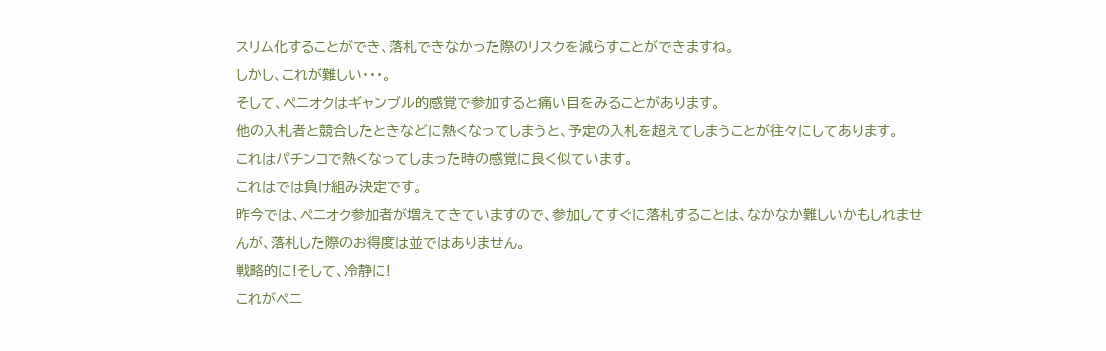スリム化することができ、落札できなかった際のリスクを減らすことができますね。
しかし、これが難しい・・・。
そして、ペニオクはギャンブル的感覚で参加すると痛い目をみることがあります。
他の入札者と競合したときなどに熱くなってしまうと、予定の入札を超えてしまうことが往々にしてあります。
これはパチンコで熱くなってしまった時の感覚に良く似ています。
これはでは負け組み決定です。
昨今では、ペニオク参加者が増えてきていますので、参加してすぐに落札することは、なかなか難しいかもしれませんが、落札した際のお得度は並ではありません。
戦略的に!そして、冷静に!
これがペニ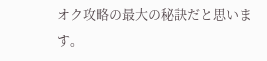オク攻略の最大の秘訣だと思います。